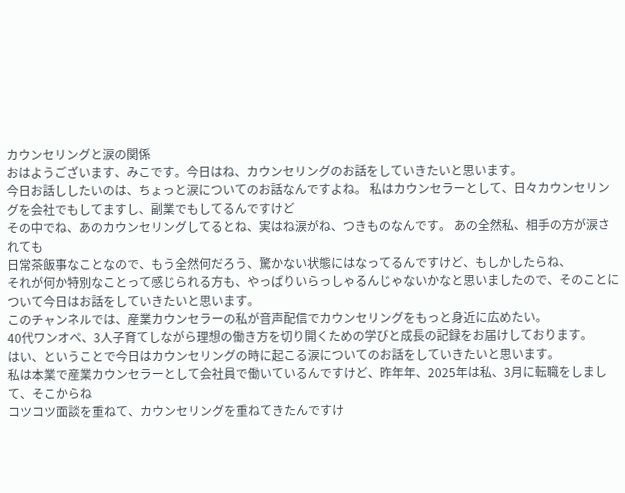カウンセリングと涙の関係
おはようございます、みこです。今日はね、カウンセリングのお話をしていきたいと思います。
今日お話ししたいのは、ちょっと涙についてのお話なんですよね。 私はカウンセラーとして、日々カウンセリングを会社でもしてますし、副業でもしてるんですけど
その中でね、あのカウンセリングしてるとね、実はね涙がね、つきものなんです。 あの全然私、相手の方が涙されても
日常茶飯事なことなので、もう全然何だろう、驚かない状態にはなってるんですけど、もしかしたらね、
それが何か特別なことって感じられる方も、やっぱりいらっしゃるんじゃないかなと思いましたので、そのことについて今日はお話をしていきたいと思います。
このチャンネルでは、産業カウンセラーの私が音声配信でカウンセリングをもっと身近に広めたい。
40代ワンオペ、3人子育てしながら理想の働き方を切り開くための学びと成長の記録をお届けしております。
はい、ということで今日はカウンセリングの時に起こる涙についてのお話をしていきたいと思います。
私は本業で産業カウンセラーとして会社員で働いているんですけど、昨年年、2025年は私、3月に転職をしまして、そこからね
コツコツ面談を重ねて、カウンセリングを重ねてきたんですけ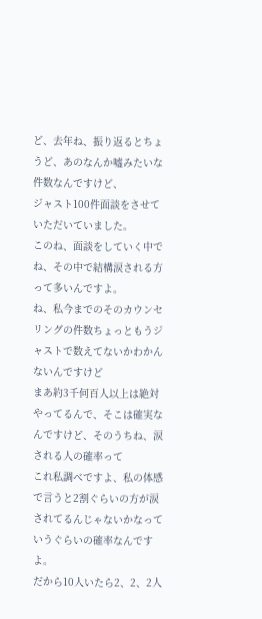ど、去年ね、振り返るとちょうど、あのなんか嘘みたいな件数なんですけど、
ジャスト100件面談をさせていただいていました。
このね、面談をしていく中でね、その中で結構涙される方って多いんですよ。
ね、私今までのそのカウンセリングの件数ちょっともうジャストで数えてないかわかんないんですけど
まあ約3千何百人以上は絶対やってるんで、そこは確実なんですけど、そのうちね、涙される人の確率って
これ私調べですよ、私の体感で言うと2割ぐらいの方が涙されてるんじゃないかなっていうぐらいの確率なんですよ。
だから10人いたら2、2、2人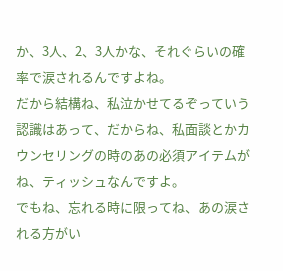か、3人、2、3人かな、それぐらいの確率で涙されるんですよね。
だから結構ね、私泣かせてるぞっていう認識はあって、だからね、私面談とかカウンセリングの時のあの必須アイテムがね、ティッシュなんですよ。
でもね、忘れる時に限ってね、あの涙される方がい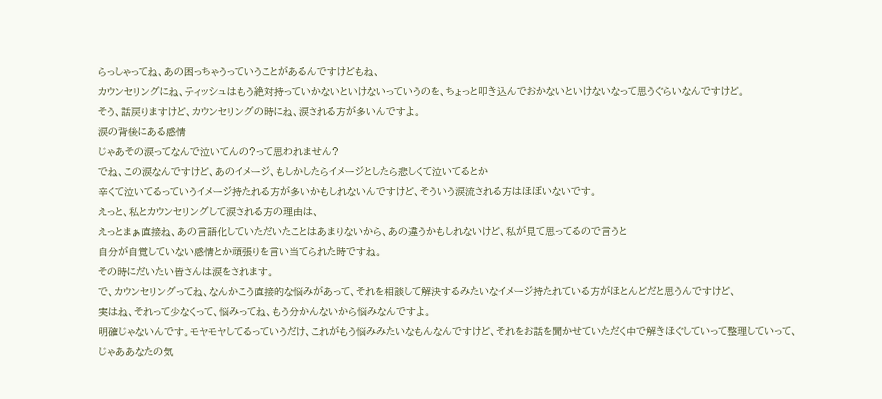らっしゃってね、あの困っちゃうっていうことがあるんですけどもね、
カウンセリングにね、ティッシュはもう絶対持っていかないといけないっていうのを、ちょっと叩き込んでおかないといけないなって思うぐらいなんですけど。
そう、話戻りますけど、カウンセリングの時にね、涙される方が多いんですよ。
涙の背後にある感情
じゃあその涙ってなんで泣いてんの?って思われません?
でね、この涙なんですけど、あのイメージ、もしかしたらイメージとしたら悲しくて泣いてるとか
辛くて泣いてるっていうイメージ持たれる方が多いかもしれないんですけど、そういう涙流される方はほぼいないです。
えっと、私とカウンセリングして涙される方の理由は、
えっとまぁ直接ね、あの言語化していただいたことはあまりないから、あの違うかもしれないけど、私が見て思ってるので言うと
自分が自覚していない感情とか頑張りを言い当てられた時ですね。
その時にだいたい皆さんは涙をされます。
で、カウンセリングってね、なんかこう直接的な悩みがあって、それを相談して解決するみたいなイメージ持たれている方がほとんどだと思うんですけど、
実はね、それって少なくって、悩みってね、もう分かんないから悩みなんですよ。
明確じゃないんです。モヤモヤしてるっていうだけ、これがもう悩みみたいなもんなんですけど、それをお話を聞かせていただく中で解きほぐしていって整理していって、
じゃああなたの気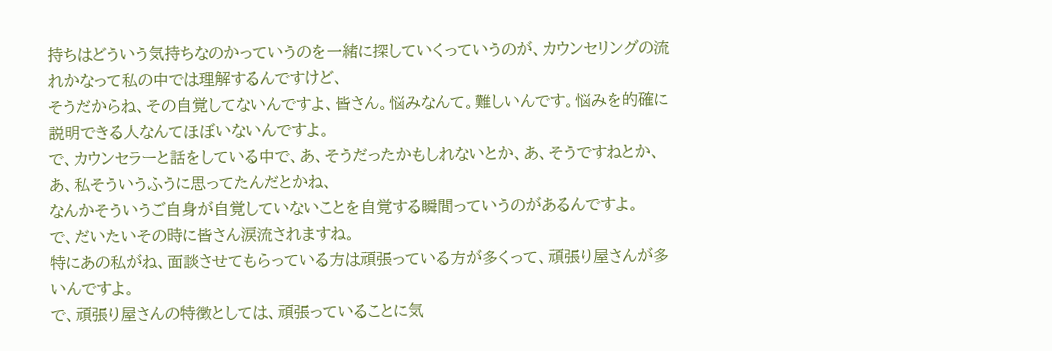持ちはどういう気持ちなのかっていうのを一緒に探していくっていうのが、カウンセリングの流れかなって私の中では理解するんですけど、
そうだからね、その自覚してないんですよ、皆さん。悩みなんて。難しいんです。悩みを的確に説明できる人なんてほぼいないんですよ。
で、カウンセラーと話をしている中で、あ、そうだったかもしれないとか、あ、そうですねとか、あ、私そういうふうに思ってたんだとかね、
なんかそういうご自身が自覚していないことを自覚する瞬間っていうのがあるんですよ。
で、だいたいその時に皆さん涙流されますね。
特にあの私がね、面談させてもらっている方は頑張っている方が多くって、頑張り屋さんが多いんですよ。
で、頑張り屋さんの特徴としては、頑張っていることに気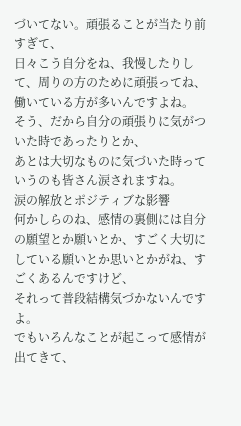づいてない。頑張ることが当たり前すぎて、
日々こう自分をね、我慢したりして、周りの方のために頑張ってね、働いている方が多いんですよね。
そう、だから自分の頑張りに気がついた時であったりとか、
あとは大切なものに気づいた時っていうのも皆さん涙されますね。
涙の解放とポジティブな影響
何かしらのね、感情の裏側には自分の願望とか願いとか、すごく大切にしている願いとか思いとかがね、すごくあるんですけど、
それって普段結構気づかないんですよ。
でもいろんなことが起こって感情が出てきて、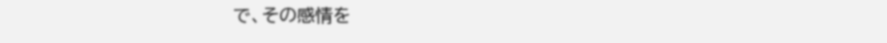で、その感情を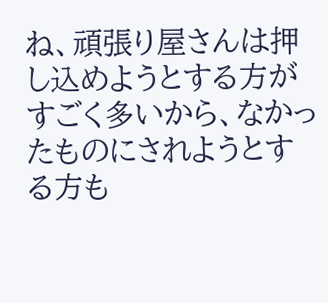ね、頑張り屋さんは押し込めようとする方がすごく多いから、なかったものにされようとする方も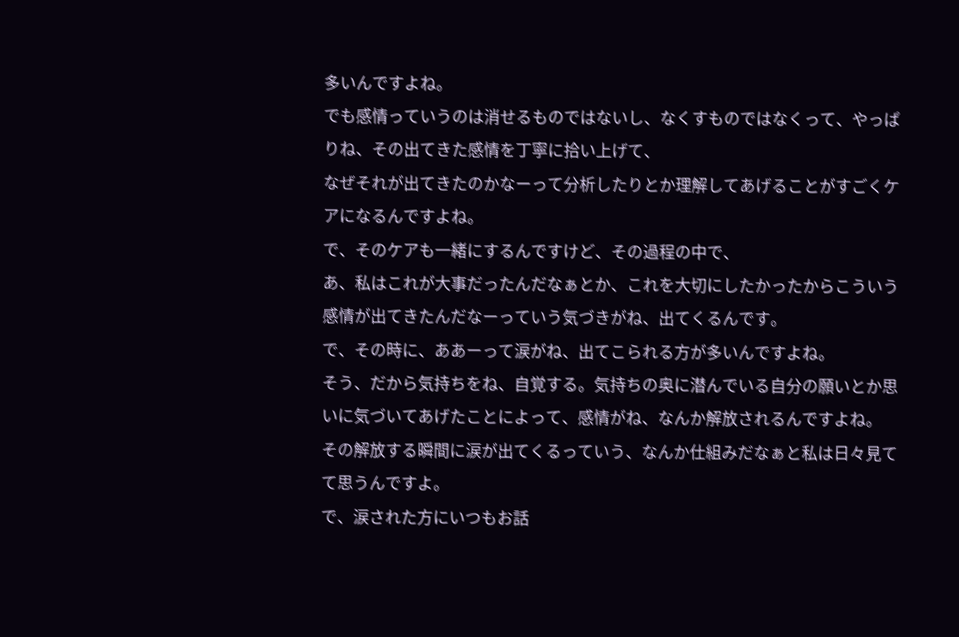多いんですよね。
でも感情っていうのは消せるものではないし、なくすものではなくって、やっぱりね、その出てきた感情を丁寧に拾い上げて、
なぜそれが出てきたのかなーって分析したりとか理解してあげることがすごくケアになるんですよね。
で、そのケアも一緒にするんですけど、その過程の中で、
あ、私はこれが大事だったんだなぁとか、これを大切にしたかったからこういう感情が出てきたんだなーっていう気づきがね、出てくるんです。
で、その時に、ああーって涙がね、出てこられる方が多いんですよね。
そう、だから気持ちをね、自覚する。気持ちの奥に潜んでいる自分の願いとか思いに気づいてあげたことによって、感情がね、なんか解放されるんですよね。
その解放する瞬間に涙が出てくるっていう、なんか仕組みだなぁと私は日々見てて思うんですよ。
で、涙された方にいつもお話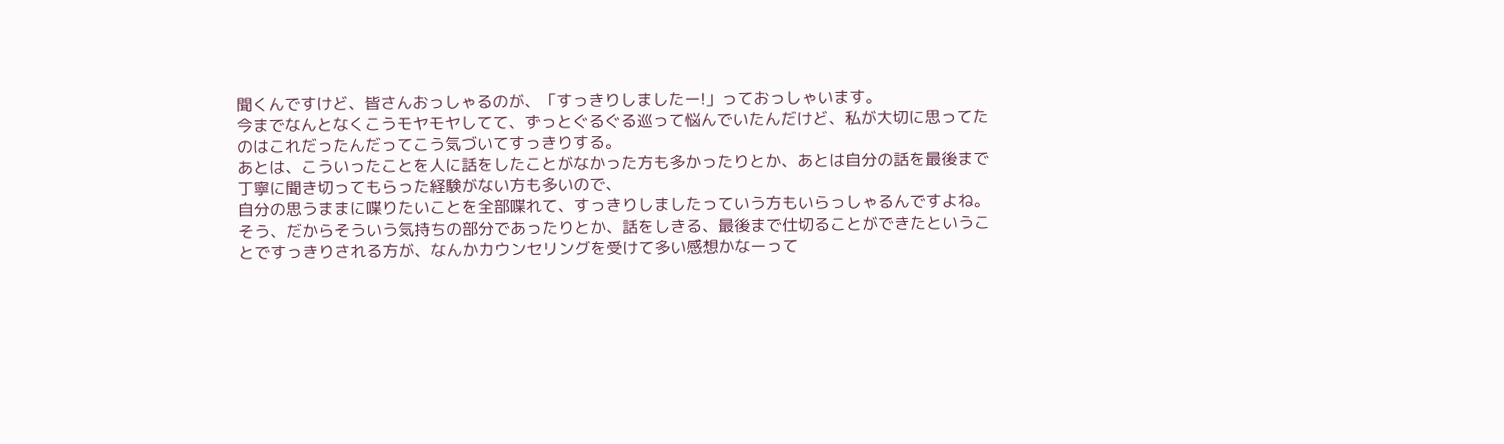聞くんですけど、皆さんおっしゃるのが、「すっきりしましたー!」っておっしゃいます。
今までなんとなくこうモヤモヤしてて、ずっとぐるぐる巡って悩んでいたんだけど、私が大切に思ってたのはこれだったんだってこう気づいてすっきりする。
あとは、こういったことを人に話をしたことがなかった方も多かったりとか、あとは自分の話を最後まで丁寧に聞き切ってもらった経験がない方も多いので、
自分の思うままに喋りたいことを全部喋れて、すっきりしましたっていう方もいらっしゃるんですよね。
そう、だからそういう気持ちの部分であったりとか、話をしきる、最後まで仕切ることができたということですっきりされる方が、なんかカウンセリングを受けて多い感想かなーって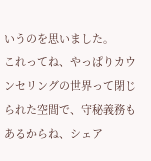いうのを思いました。
これってね、やっぱりカウンセリングの世界って閉じられた空間で、守秘義務もあるからね、シェア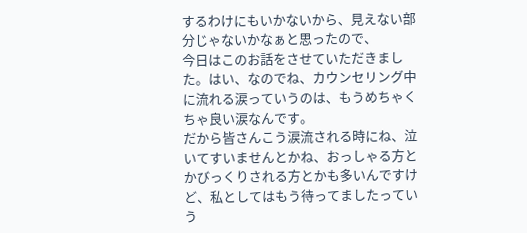するわけにもいかないから、見えない部分じゃないかなぁと思ったので、
今日はこのお話をさせていただきました。はい、なのでね、カウンセリング中に流れる涙っていうのは、もうめちゃくちゃ良い涙なんです。
だから皆さんこう涙流される時にね、泣いてすいませんとかね、おっしゃる方とかびっくりされる方とかも多いんですけど、私としてはもう待ってましたっていう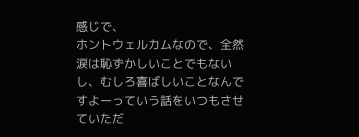感じで、
ホントウェルカムなので、全然涙は恥ずかしいことでもないし、むしろ喜ばしいことなんですよーっていう話をいつもさせていただ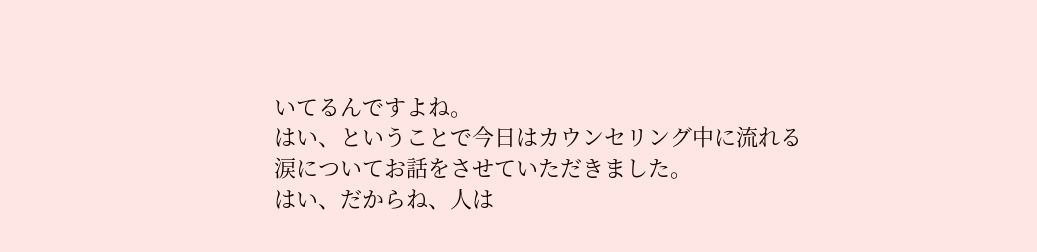いてるんですよね。
はい、ということで今日はカウンセリング中に流れる涙についてお話をさせていただきました。
はい、だからね、人は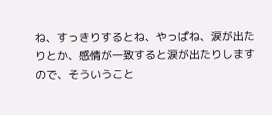ね、すっきりするとね、やっぱね、涙が出たりとか、感情が一致すると涙が出たりしますので、そういうこと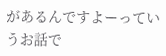があるんですよーっていうお話で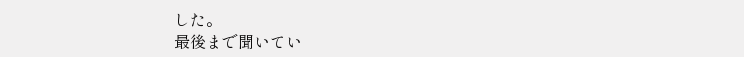した。
最後まで聞いてい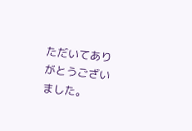ただいてありがとうございました。